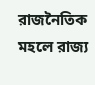রাজনৈতিক মহলে রাজ্য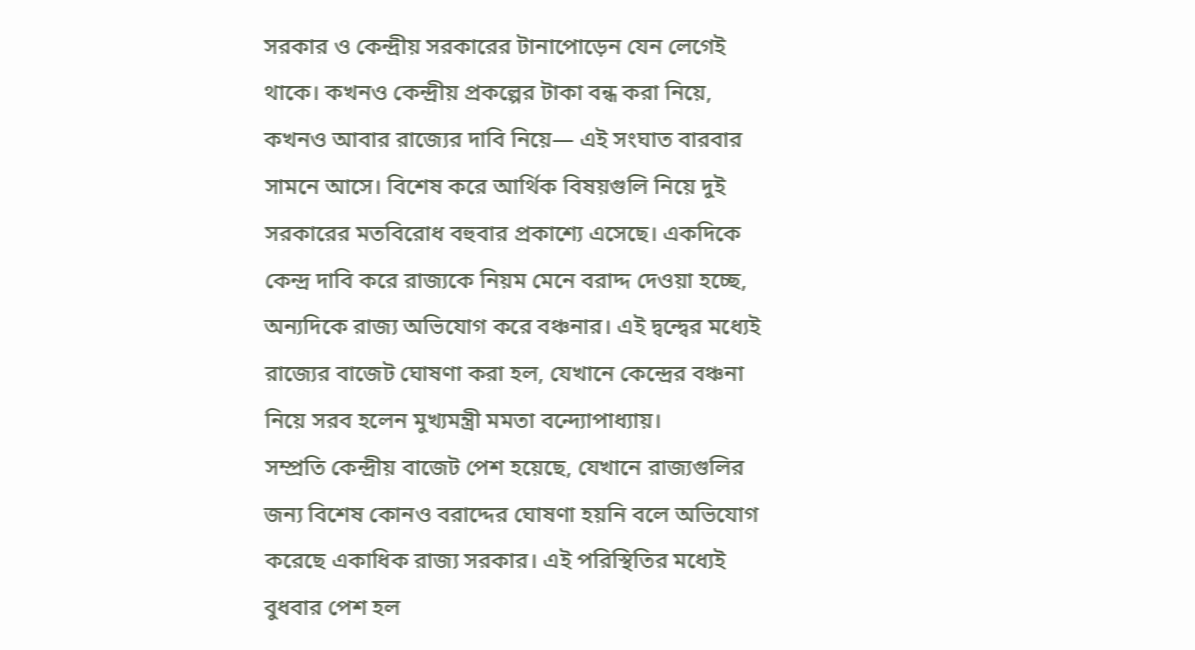সরকার ও কেন্দ্রীয় সরকারের টানাপোড়েন যেন লেগেই থাকে। কখনও কেন্দ্রীয় প্রকল্পের টাকা বন্ধ করা নিয়ে, কখনও আবার রাজ্যের দাবি নিয়ে— এই সংঘাত বারবার সামনে আসে। বিশেষ করে আর্থিক বিষয়গুলি নিয়ে দুই সরকারের মতবিরোধ বহুবার প্রকাশ্যে এসেছে। একদিকে কেন্দ্র দাবি করে রাজ্যকে নিয়ম মেনে বরাদ্দ দেওয়া হচ্ছে, অন্যদিকে রাজ্য অভিযোগ করে বঞ্চনার। এই দ্বন্দ্বের মধ্যেই রাজ্যের বাজেট ঘোষণা করা হল, যেখানে কেন্দ্রের বঞ্চনা নিয়ে সরব হলেন মুখ্যমন্ত্রী মমতা বন্দ্যোপাধ্যায়।
সম্প্রতি কেন্দ্রীয় বাজেট পেশ হয়েছে, যেখানে রাজ্যগুলির জন্য বিশেষ কোনও বরাদ্দের ঘোষণা হয়নি বলে অভিযোগ করেছে একাধিক রাজ্য সরকার। এই পরিস্থিতির মধ্যেই বুধবার পেশ হল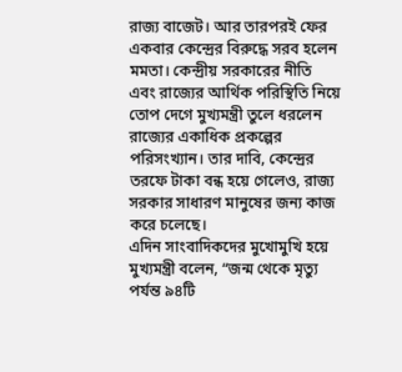রাজ্য বাজেট। আর তারপরই ফের একবার কেন্দ্রের বিরুদ্ধে সরব হলেন মমতা। কেন্দ্রীয় সরকারের নীতি এবং রাজ্যের আর্থিক পরিস্থিতি নিয়ে তোপ দেগে মুখ্যমন্ত্রী তুলে ধরলেন রাজ্যের একাধিক প্রকল্পের পরিসংখ্যান। তার দাবি, কেন্দ্রের তরফে টাকা বন্ধ হয়ে গেলেও, রাজ্য সরকার সাধারণ মানুষের জন্য কাজ করে চলেছে।
এদিন সাংবাদিকদের মুখোমুখি হয়ে মুখ্যমন্ত্রী বলেন, “জন্ম থেকে মৃত্যু পর্যন্ত ৯৪টি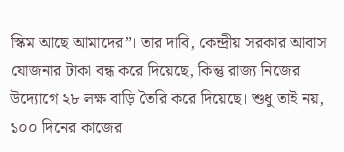স্কিম আছে আমাদের”। তার দাবি, কেন্দ্রীয় সরকার আবাস যোজনার টাকা বন্ধ করে দিয়েছে, কিন্তু রাজ্য নিজের উদ্যোগে ২৮ লক্ষ বাড়ি তৈরি করে দিয়েছে। শুধু তাই নয়, ১০০ দিনের কাজের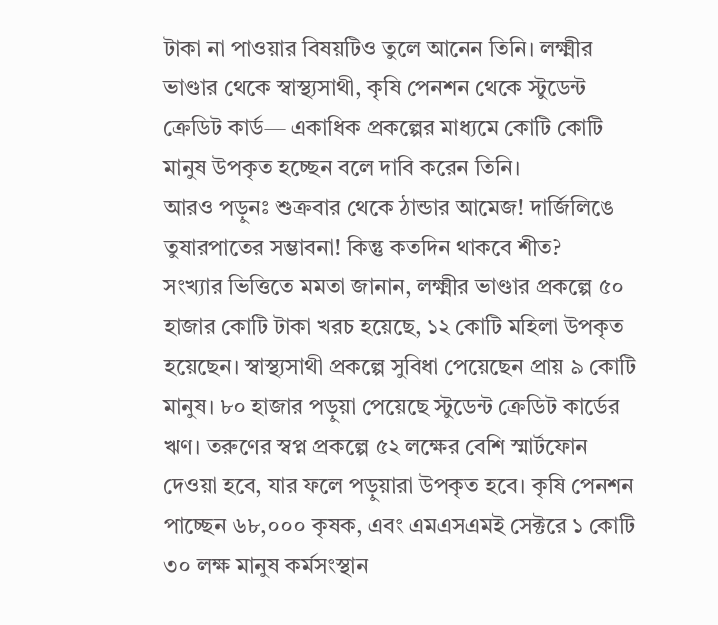টাকা না পাওয়ার বিষয়টিও তুলে আনেন তিনি। লক্ষ্মীর ভাণ্ডার থেকে স্বাস্থ্যসাথী, কৃষি পেনশন থেকে স্টুডেন্ট ক্রেডিট কার্ড— একাধিক প্রকল্পের মাধ্যমে কোটি কোটি মানুষ উপকৃত হচ্ছেন বলে দাবি করেন তিনি।
আরও পড়ুনঃ শুক্রবার থেকে ঠান্ডার আমেজ! দার্জিলিঙে তুষারপাতের সম্ভাবনা! কিন্তু কতদিন থাকবে শীত?
সংখ্যার ভিত্তিতে মমতা জানান, লক্ষ্মীর ভাণ্ডার প্রকল্পে ৫০ হাজার কোটি টাকা খরচ হয়েছে, ১২ কোটি মহিলা উপকৃত হয়েছেন। স্বাস্থ্যসাথী প্রকল্পে সুবিধা পেয়েছেন প্রায় ৯ কোটি মানুষ। ৮০ হাজার পড়ুয়া পেয়েছে স্টুডেন্ট ক্রেডিট কার্ডের ঋণ। তরুণের স্বপ্ন প্রকল্পে ৫২ লক্ষের বেশি স্মার্টফোন দেওয়া হবে, যার ফলে পড়ুয়ারা উপকৃত হবে। কৃষি পেনশন পাচ্ছেন ৬৮,০০০ কৃষক, এবং এমএসএমই সেক্টরে ১ কোটি ৩০ লক্ষ মানুষ কর্মসংস্থান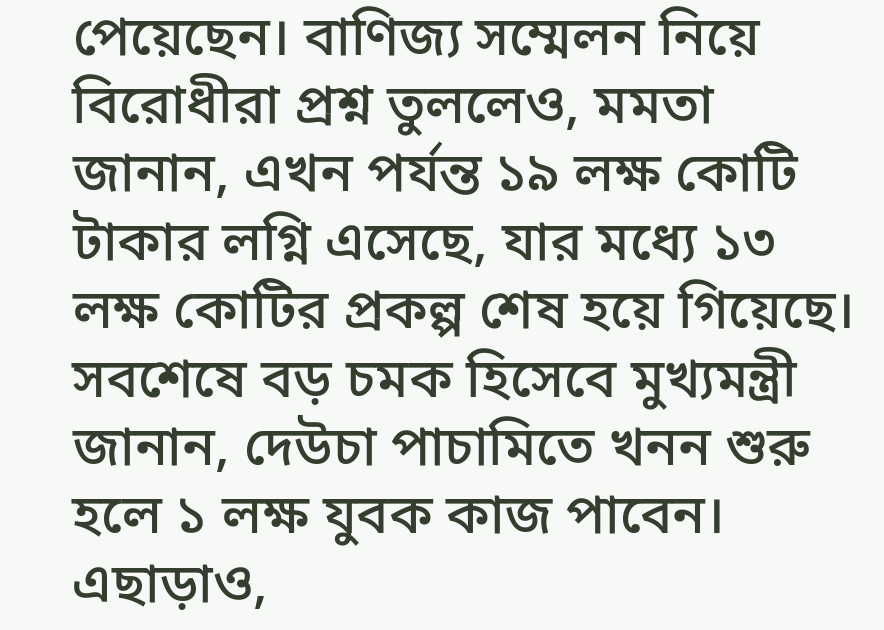পেয়েছেন। বাণিজ্য সম্মেলন নিয়ে বিরোধীরা প্রশ্ন তুললেও, মমতা জানান, এখন পর্যন্ত ১৯ লক্ষ কোটি টাকার লগ্নি এসেছে, যার মধ্যে ১৩ লক্ষ কোটির প্রকল্প শেষ হয়ে গিয়েছে।
সবশেষে বড় চমক হিসেবে মুখ্যমন্ত্রী জানান, দেউচা পাচামিতে খনন শুরু হলে ১ লক্ষ যুবক কাজ পাবেন। এছাড়াও,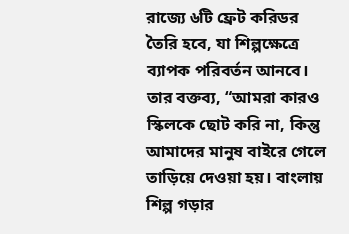রাজ্যে ৬টি ফ্রেট করিডর তৈরি হবে, যা শিল্পক্ষেত্রে ব্যাপক পরিবর্তন আনবে। তার বক্তব্য, “আমরা কারও স্কিলকে ছোট করি না, কিন্তু আমাদের মানুষ বাইরে গেলে তাড়িয়ে দেওয়া হয়। বাংলায় শিল্প গড়ার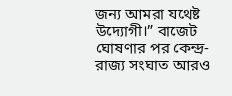জন্য আমরা যথেষ্ট উদ্যোগী।” বাজেট ঘোষণার পর কেন্দ্র-রাজ্য সংঘাত আরও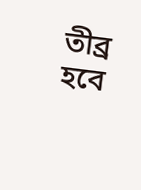তীব্র হবে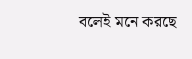বলেই মনে করছে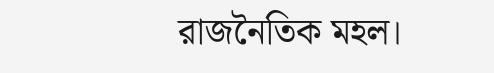রাজনৈতিক মহল।